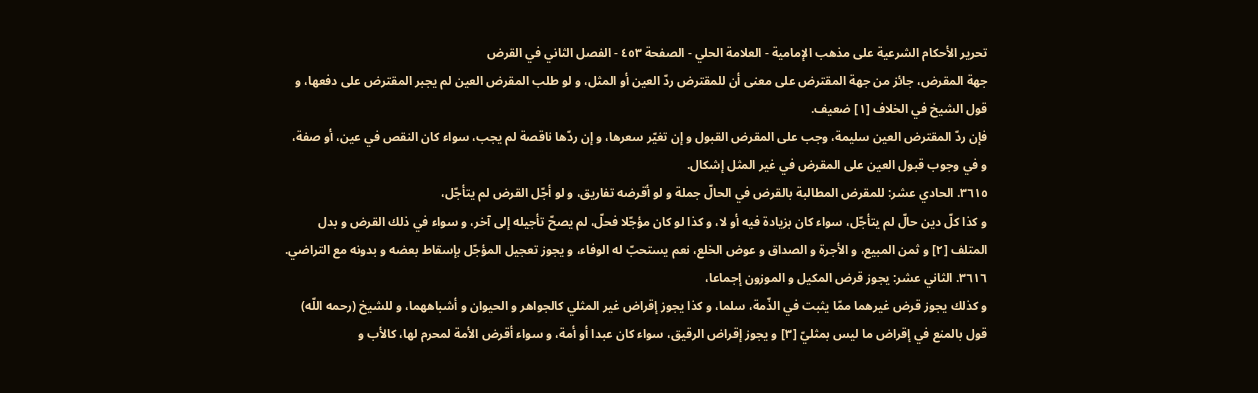تحرير الأحكام الشرعية على مذهب الإمامية - العلامة الحلي - الصفحة ٤٥٣ - الفصل الثاني في القرض
جهة المقرض، جائز من جهة المقترض على معنى أن للمقترض ردّ العين أو المثل، و لو طلب المقرض العين لم يجبر المقترض على دفعها، و قول الشيخ في الخلاف [١] ضعيف.
فإن ردّ المقترض العين سليمة، وجب على المقرض القبول و إن تغيّر سعرها، و إن ردّها ناقصة لم يجب، سواء كان النقص في عين، أو صفة، و في وجوب قبول العين على المقرض في غير المثل إشكال.
٣٦١٥. الحادي عشر: للمقرض المطالبة بالقرض في الحالّ جملة و لو أقرضه تفاريق، و لو أجّل القرض لم يتأجّل،
و كذا كلّ دين حالّ لم يتأجّل، سواء كان بزيادة فيه أو لا، و كذا لو كان مؤجّلا فحلّ، لم يصحّ تأجيله إلى آخر، و سواء في ذلك القرض و بدل المتلف [٢] و ثمن المبيع، و الأجرة و الصداق و عوض الخلع، نعم يستحبّ له الوفاء، و يجوز تعجيل المؤجّل بإسقاط بعضه و بدونه مع التراضي.
٣٦١٦. الثاني عشر: يجوز قرض المكيل و الموزون إجماعا،
و كذلك يجوز قرض غيرهما ممّا يثبت في الذّمة، سلما، و كذا يجوز إقراض غير المثلي كالجواهر و الحيوان و أشباههما، و للشيخ (رحمه اللّه) قول بالمنع في إقراض ما ليس بمثليّ [٣] و يجوز إقراض الرقيق، سواء كان عبدا أو أمة، و سواء أقرض الأمة لمحرم لها، كالأب و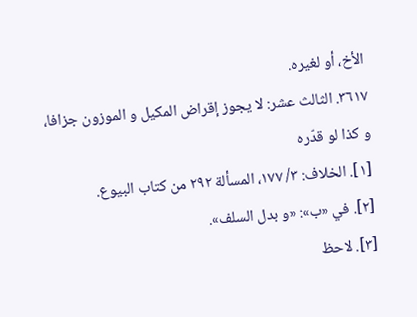الأخ، أو لغيره.
٣٦١٧. الثالث عشر: لا يجوز إقراض المكيل و الموزون جزافا،
و كذا لو قدّره
[١]. الخلاف: ٣/ ١٧٧، المسألة ٢٩٢ من كتاب البيوع.
[٢]. في «ب»: «و بدل السلف».
[٣]. لاحظ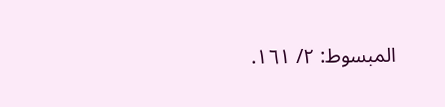المبسوط: ٢/ ١٦١.